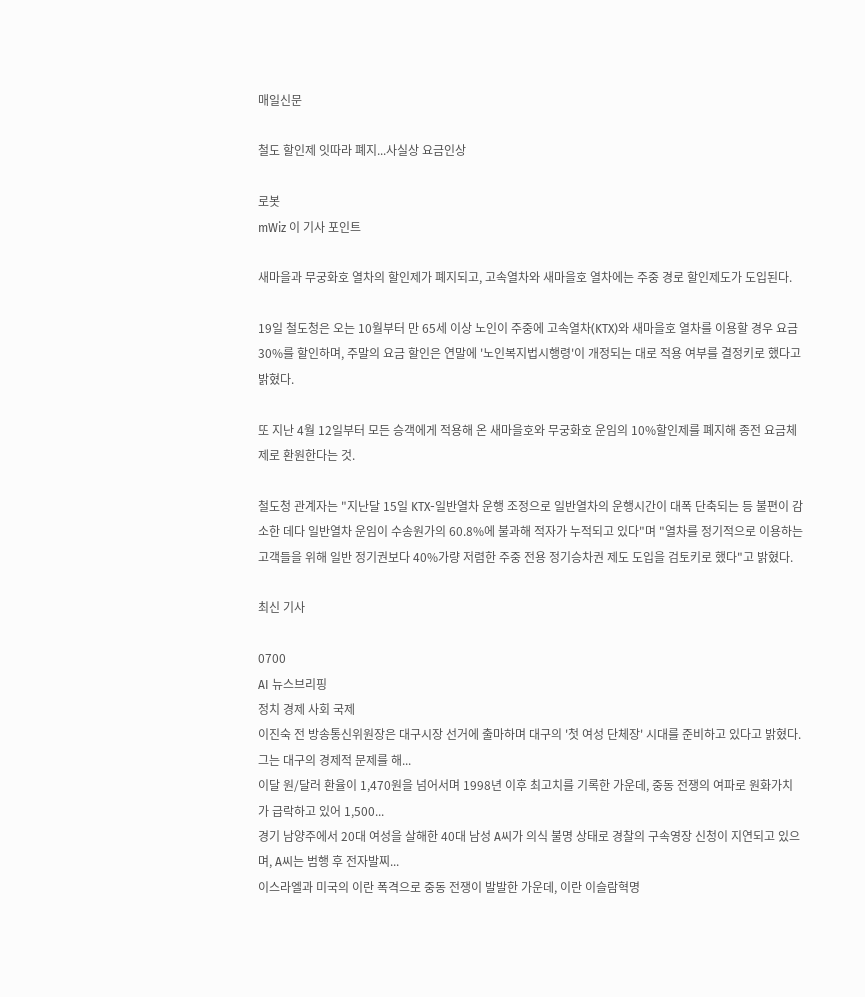매일신문

철도 할인제 잇따라 폐지...사실상 요금인상

로봇
mWiz 이 기사 포인트

새마을과 무궁화호 열차의 할인제가 폐지되고, 고속열차와 새마을호 열차에는 주중 경로 할인제도가 도입된다.

19일 철도청은 오는 10월부터 만 65세 이상 노인이 주중에 고속열차(KTX)와 새마을호 열차를 이용할 경우 요금 30%를 할인하며, 주말의 요금 할인은 연말에 '노인복지법시행령'이 개정되는 대로 적용 여부를 결정키로 했다고 밝혔다.

또 지난 4월 12일부터 모든 승객에게 적용해 온 새마을호와 무궁화호 운임의 10%할인제를 폐지해 종전 요금체제로 환원한다는 것.

철도청 관계자는 "지난달 15일 KTX-일반열차 운행 조정으로 일반열차의 운행시간이 대폭 단축되는 등 불편이 감소한 데다 일반열차 운임이 수송원가의 60.8%에 불과해 적자가 누적되고 있다"며 "열차를 정기적으로 이용하는 고객들을 위해 일반 정기권보다 40%가량 저렴한 주중 전용 정기승차권 제도 도입을 검토키로 했다"고 밝혔다.

최신 기사

0700
AI 뉴스브리핑
정치 경제 사회 국제
이진숙 전 방송통신위원장은 대구시장 선거에 출마하며 대구의 '첫 여성 단체장' 시대를 준비하고 있다고 밝혔다. 그는 대구의 경제적 문제를 해...
이달 원/달러 환율이 1,470원을 넘어서며 1998년 이후 최고치를 기록한 가운데, 중동 전쟁의 여파로 원화가치가 급락하고 있어 1,500...
경기 남양주에서 20대 여성을 살해한 40대 남성 A씨가 의식 불명 상태로 경찰의 구속영장 신청이 지연되고 있으며, A씨는 범행 후 전자발찌...
이스라엘과 미국의 이란 폭격으로 중동 전쟁이 발발한 가운데, 이란 이슬람혁명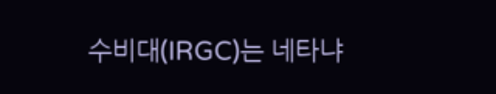수비대(IRGC)는 네타냐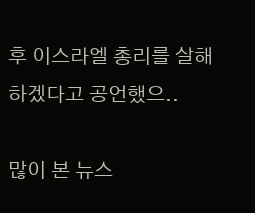후 이스라엘 총리를 살해하겠다고 공언했으..

많이 본 뉴스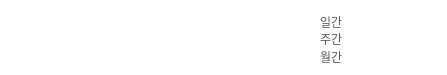일간
주간
월간